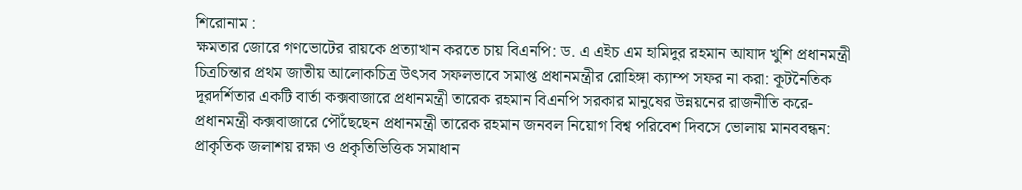শিরোনাম :
ক্ষমতার জোরে গণভোটের রায়কে প্রত্যাখান করতে চায় বিএনপি: ড. এ এইচ এম হামিদুর রহমান আযাদ খুশি প্রধানমন্ত্রী চিত্রচিন্তার প্রথম জাতীয় আলোকচিত্র উৎসব সফলভাবে সমাপ্ত প্রধানমন্ত্রীর রোহিঙ্গা ক্যাম্প সফর না করা: কূটনৈতিক দূরদর্শিতার একটি বার্তা কক্সবাজারে প্রধানমন্ত্রী তারেক রহমান বিএনপি সরকার মানুষের উন্নয়নের রাজনীতি করে-প্রধানমন্ত্রী কক্সবাজারে পৌঁছেছেন প্রধানমন্ত্রী তারেক রহমান জনবল নিয়োগ বিশ্ব পরিবেশ দিবসে ভোলায় মানববন্ধন: প্রাকৃতিক জলাশয় রক্ষা ও প্রকৃতিভিত্তিক সমাধান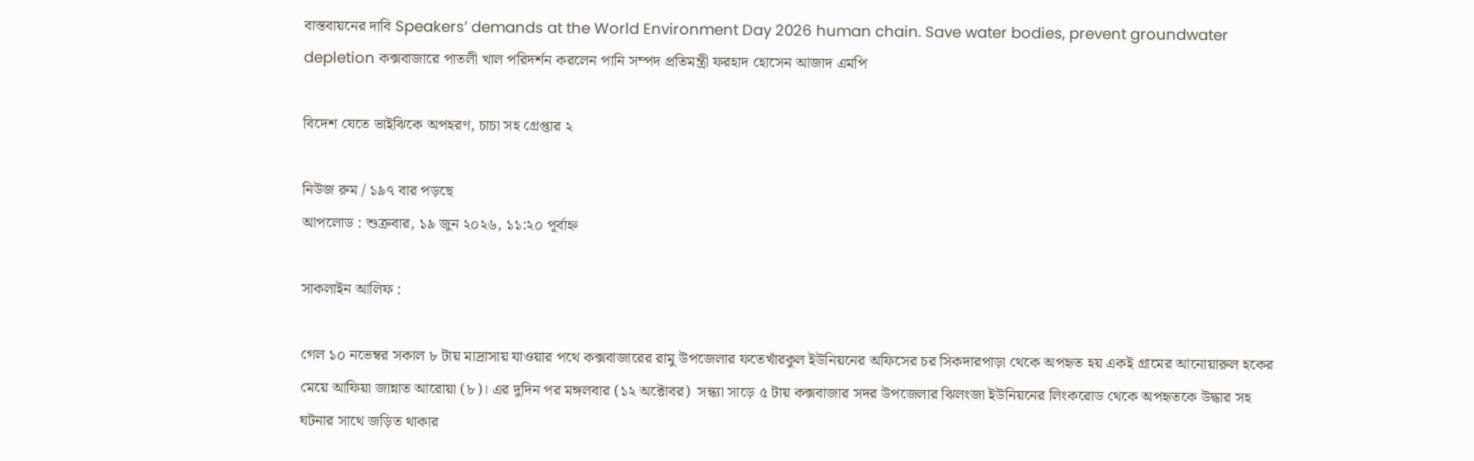বাস্তবায়নের দাবি Speakers’ demands at the World Environment Day 2026 human chain. Save water bodies, prevent groundwater depletion কক্সবাজারে পাতলী খাল পরিদর্শন করলেন পানি সম্পদ প্রতিমন্ত্রী ফরহাদ হোসেন আজাদ এমপি

বিদেশ যেতে ভাইঝিকে অপহরণ, চাচা সহ গ্রেপ্তার ২

নিউজ রুম / ১৯৭ বার পড়ছে
আপলোড : শুক্রবার, ১৯ জুন ২০২৬, ১১:২০ পূর্বাহ্ন

সাকলাইন আলিফ :

গেল ১০ নভেম্বর সকাল ৮ টায় মাদ্রাসায় যাওয়ার পথে কক্সবাজারের রামু উপজেলার ফতেখাঁরকুল ইউনিয়নের অফিসের চর সিকদারপাড়া থেকে অপহৃত হয় একই গ্রামের আনোয়ারুল হকের মেয়ে আফিয়া জান্নাত আরোয়া (৮)। এর দুদিন পর মঙ্গলবার (১২ অক্টোবর)  সন্ধ্যা সাড়ে ৫ টায় কক্সবাজার সদর উপজেলার ঝিলংজা ইউনিয়নের লিংকরোড থেকে অপহৃতকে উদ্ধার সহ ঘটনার সাথে জড়িত থাকার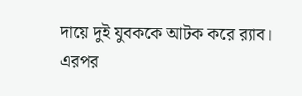দায়ে দুই যুবককে আটক করে র‌্যাব। এরপর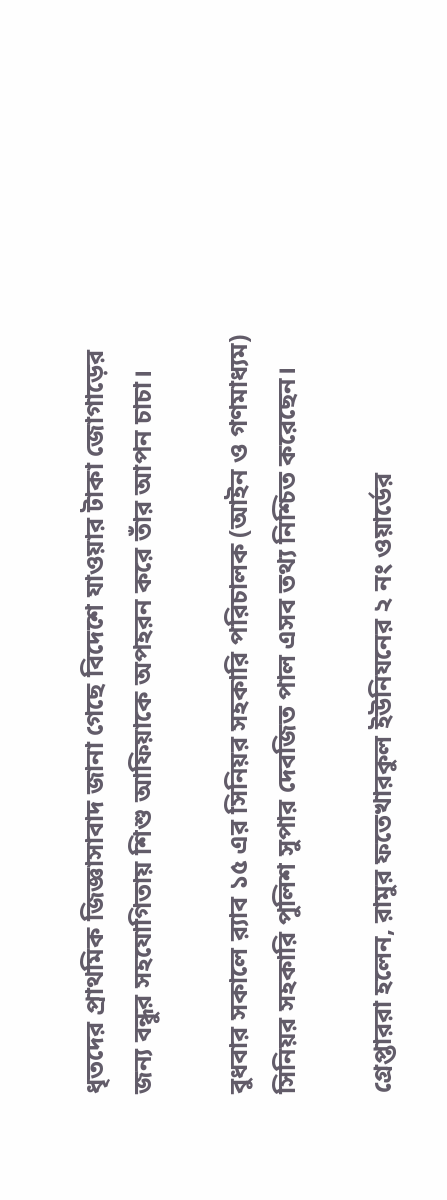ধৃতদের প্রাথমিক জিজ্ঞাসাবাদ জানা গেছে বিদেশে যাওয়ার টাকা জোগাড়ের জন্য বন্ধুর সহযোগিতায় শিশু আফিয়াকে অপহরন করে তাঁর আপন চাচা।

বুধবার সকালে র‌্যাব ১৫ এর সিনিয়র সহকারি পরিচালক (আইন ও গণমাধ্যম) সিনিয়র সহকারি পুলিশ সুপার দেবজিত পাল এসব তথ্য নিশ্চিত করেছেন।

গ্রেপ্তাররা হলেন, রামুর ফতেখারকুল ইউনিযনের ২ নং ওয়ার্ডের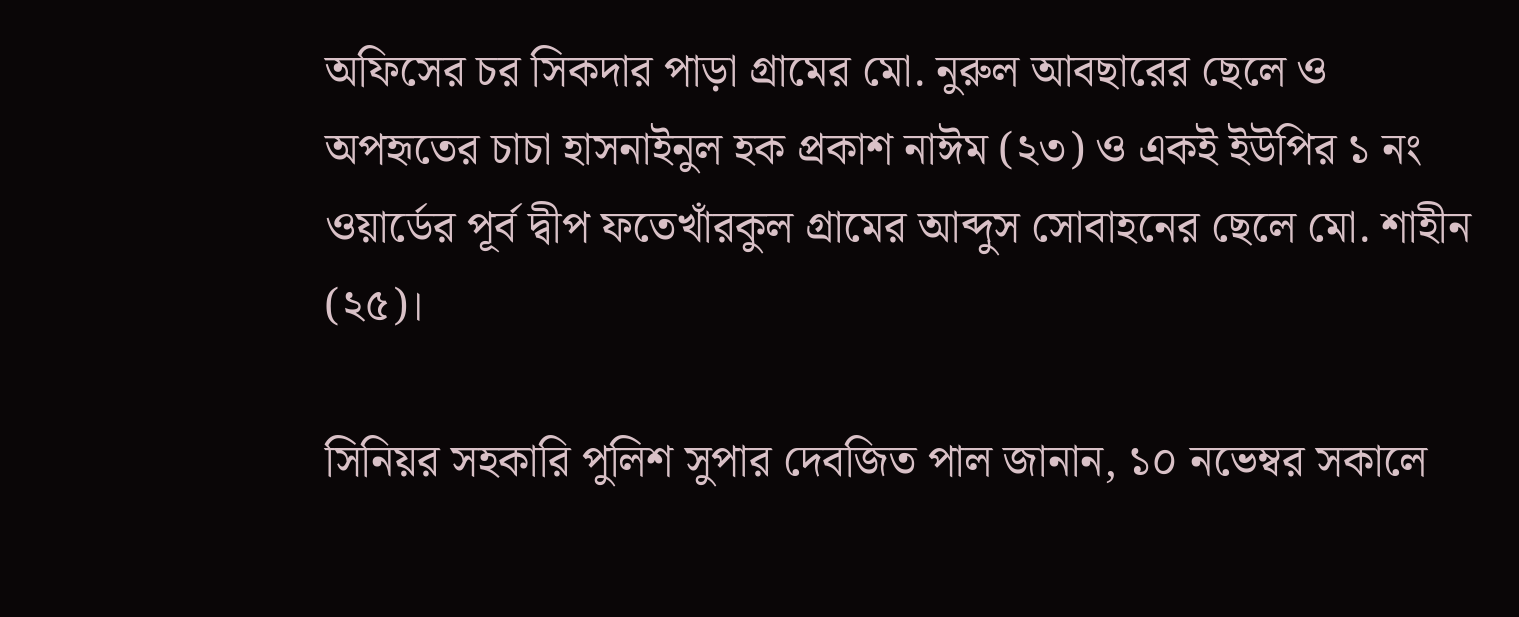অফিসের চর সিকদার পাড়া গ্রামের মো. নুরুল আবছারের ছেলে ও অপহৃতের চাচা হাসনাইনুল হক প্রকাশ নাঈম (২৩) ও একই ইউপির ১ নং ওয়ার্ডের পূর্ব দ্বীপ ফতেখাঁরকুল গ্রামের আব্দুস সোবাহনের ছেলে মো. শাহীন (২৫)।

সিনিয়র সহকারি পুলিশ সুপার দেবজিত পাল জানান, ১০ নভেম্বর সকালে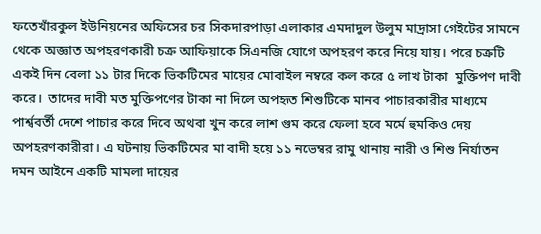ফতেখাঁরকুল ইউনিয়নের অফিসের চর সিকদারপাড়া এলাকার এমদাদুল উলুম মাদ্রাসা গেইটের সামনে থেকে অজ্ঞাত অপহরণকারী চক্র আফিয়াকে সিএনজি যোগে অপহরণ করে নিয়ে যায়। পরে চক্রটি একই দিন বেলা ১১ টার দিকে ভিকটিমের মায়ের মোবাইল নম্বরে কল করে ৫ লাখ টাকা  মুক্তিপণ দাবী করে।  তাদের দাবী মত মুক্তিপণের টাকা না দিলে অপহৃত শিশুটিকে মানব পাচারকারীর মাধ্যমে পার্শ্ববর্তী দেশে পাচার করে দিবে অথবা খুন করে লাশ গুম করে ফেলা হবে মর্মে হুমকিও দেয় অপহরণকারীরা। এ ঘটনায় ভিকটিমের মা বাদী হয়ে ১১ নভেম্বর রামু থানায় নারী ও শিশু নির্যাতন দমন আইনে একটি মামলা দায়ের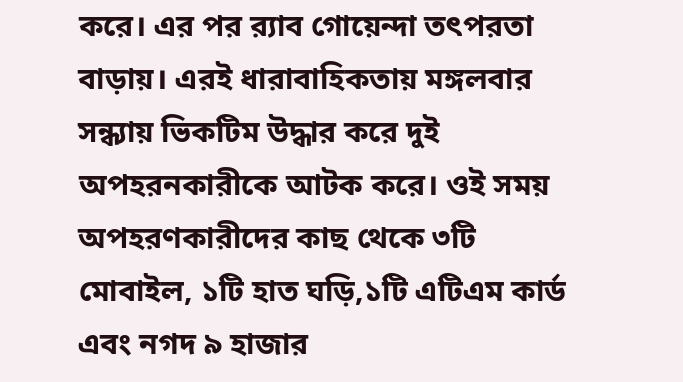করে। এর পর র‌্যাব গোয়েন্দা তৎপরতা বাড়ায়। এরই ধারাবাহিকতায় মঙ্গলবার সন্ধ্যায় ভিকটিম উদ্ধার করে দুই অপহরনকারীকে আটক করে। ওই সময় অপহরণকারীদের কাছ থেকে ৩টি মোবাইল, ১টি হাত ঘড়ি,১টি এটিএম কার্ড এবং নগদ ৯ হাজার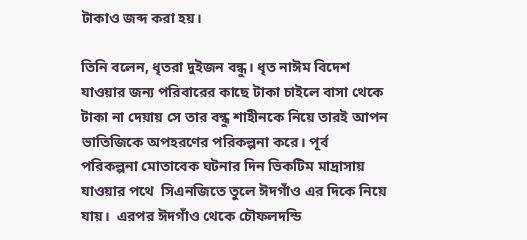টাকাও জব্দ করা হয়।

তিনি বলেন, ধৃতরা দুইজন বন্ধু। ধৃত নাঈম বিদেশ যাওয়ার জন্য পরিবারের কাছে টাকা চাইলে বাসা থেকে টাকা না দেয়ায় সে তার বন্ধু শাহীনকে নিয়ে তারই আপন ভাতিজিকে অপহরণের পরিকল্পনা করে। পূর্ব পরিকল্পনা মোতাবেক ঘটনার দিন ভিকটিম মাদ্রাসায় যাওয়ার পথে  সিএনজিতে তুলে ঈদগাঁও এর দিকে নিয়ে যায়।  এরপর ঈদগাঁও থেকে চৌফলদন্ডি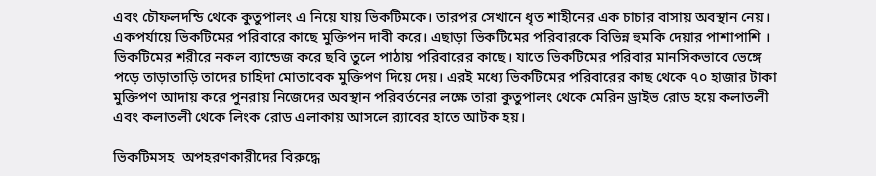এবং চৌফলদন্ডি থেকে কুতুপালং এ নিয়ে যায় ভিকটিমকে। তারপর সেখানে ধৃত শাহীনের এক চাচার বাসায় অবস্থান নেয়। একপর্যায়ে ভিকটিমের পরিবারে কাছে মুক্তিপন দাবী করে। এছাড়া ভিকটিমের পরিবারকে বিভিন্ন হুমকি দেয়ার পাশাপাশি । ভিকটিমের শরীরে নকল ব্যান্ডেজ করে ছবি তুলে পাঠায় পরিবারের কাছে। যাতে ভিকটিমের পরিবার মানসিকভাবে ভেঙ্গে পড়ে তাড়াতাড়ি তাদের চাহিদা মোতাবেক মুক্তিপণ দিয়ে দেয়। এরই মধ্যে ভিকটিমের পরিবারের কাছ থেকে ৭০ হাজার টাকা মুক্তিপণ আদায় করে পুনরায় নিজেদের অবস্থান পরিবর্তনের লক্ষে তারা কুতুপালং থেকে মেরিন ড্রাইভ রোড হয়ে কলাতলী এবং কলাতলী থেকে লিংক রোড এলাকায় আসলে র‌্যাবের হাতে আটক হয়।

ভিকটিমসহ  অপহরণকারীদের বিরুদ্ধে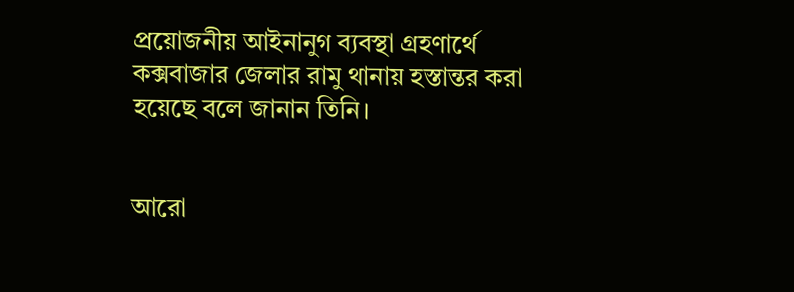প্রয়োজনীয় আইনানুগ ব্যবস্থা গ্রহণার্থে কক্সবাজার জেলার রামু থানায় হস্তান্তর করা হয়েছে বলে জানান তিনি।


আরো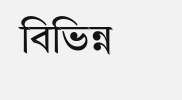বিভিন্ন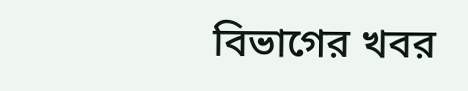বিভাগের খবর